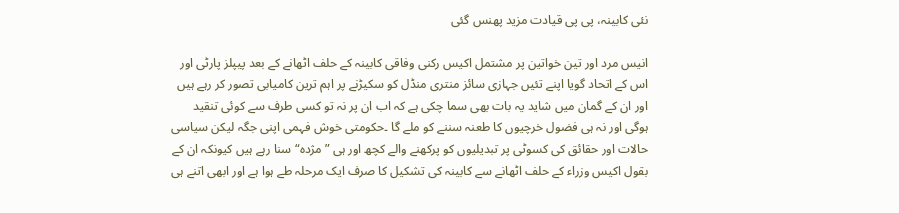نئی کابینہ، پی پی قیادت مزید پھنس گئی

انیس مرد اور تین خواتین پر مشتمل اکیس رکنی وفاقی کابینہ کے حلف اٹھانے کے بعد پیپلز پارٹی اور اس کے اتحاد گویا اپنے تئیں جہازی سائز منتری منڈل کو سکیڑنے پر اہم ترین کامیابی تصور کر رہے ہیں اور ان کے گمان میں شاید یہ بات بھی سما چکی ہے کہ اب ان پر نہ تو کسی طرف سے کوئی تنقید ہوگی اور نہ ہی فضول خرچیوں کا طعنہ سننے کو ملے گا ۔حکومتی خوش فہمی اپنی جگہ لیکن سیاسی حالات اور حقائق کی کسوٹی پر تبدیلیوں کو پرکھنے والے کچھ اور ہی ”مژدہ“ سنا رہے ہیں کیونکہ ان کے بقول اکیس وزراء کے حلف اٹھانے سے کابینہ کی تشکیل کا صرف ایک مرحلہ طے ہوا ہے اور ابھی اتنے ہی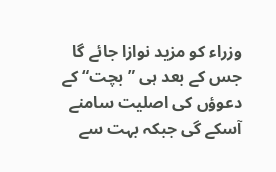وزراء کو مزید نوازا جائے گا جس کے بعد ہی ”بچت“ کے دعوؤں کی اصلیت سامنے آسکے گی جبکہ بہت سے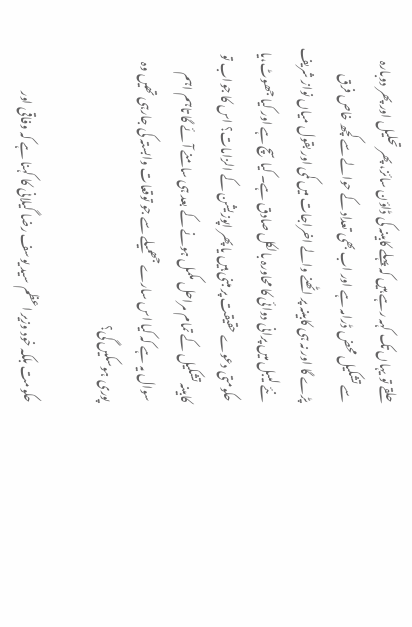حلقے تو یہاں تک کہہ رہے ہیں کہ پہلے کابینہ کی ڈاؤن سائز، پھر تحلیل اور پھر دوبارہ سے تشکیل محض ڈرامہ ہے اور اب بھی تعداد کے حوالے سے کچھ خاص فرق پڑے گا اور نہ ہی کابینہ پر اٹھنے والے اخراجات میں کمی اور بقول میاں نواز شریف نئے لیبل میں پرانی دوائی کا محاورہ بالکل صادق ہے۔ کیا سچ ہے اور کیا جھوٹ،یا حکومتی دعوے حقیقت پر مبنی ہیں یا پھر اپوزیشن کے الزامات؟ اس کا جواب تو کابینہ تشکیل کے تمام مراحل مکمل ہونے کے بعد ہی سامنے آئے گا تاہم اہم سوال یہ ہے کہ کیا اس سارے جھمیلے سے جو توقعات وابستہ کی جارہی تھیں وہ پوری ہوسکیں گی؟

حکومت بلکہ خود وزیر اعظم سید یوسف رضا گیلانی کا کہنا ہے کہ وفاقی اور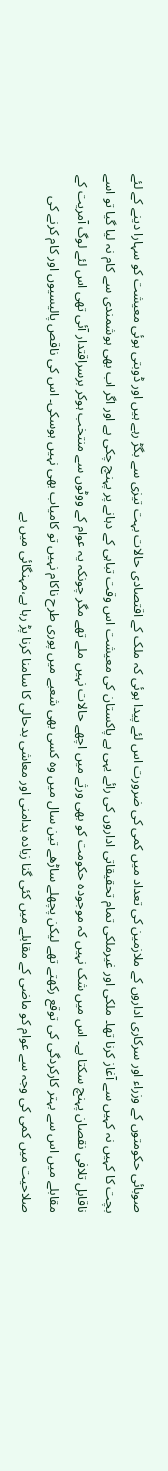صوبائی حکومتوں کے وزراء اور سرکاری اداروں کے ملازمین کی تعداد میں کمی کی ضرورت اس لئے پیدا ہوئی کہ ملک کے اقتصادی حالات بہت تیزی سے بگڑ رہے ہیں اور ڈوبتی ہوئی معیشت کو سہارا دینے کے لئے بچت کا کہیں نہ کہیں سے آغاز کرنا تھا۔ ملکی اور غیرملکی تمام تحقیقاتی اداروں کی رائے یہی ہے پاکستان کی معیشت اس وقت تباہی کے دہانے پر پہنچ چکی ہے اور اگر اب بھی ہوشمندی سے کام نہ لیا گیا تو اسے ناقابل تلافی نقصان پہنچ سکتا ہے۔ اس میں شک نہیں کہ موجودہ حکومت کو بھی ورثے میں اچھے حالات نہیں ملے تھے مگر چونکہ یہ عوام کے ووٹوں سے منتخب ہوکر برسراقتدار آئی تھی اس لئے لوگ آمریت کے مقابلے میں اس سے بہتر کارکردگی کی توقع رکھتے تھے لیکن پچھلے ساڑھے تین سال میں وہ کسی بھی شعبے میں پوری طرح ناکام نہیں تو کامیاب بھی نہیں ہوسکی۔ اس کی ناقص پالیسیوں اور کام کرنے کی صلاحیت میں کمی کی وجہ سے عوام کو ماضی کے مقابلے میں کئی گنا زیادہ بدامنی اور معاشی بدحالی کا سامنا کرنا پڑ رہا ہے،مہنگائی میں بے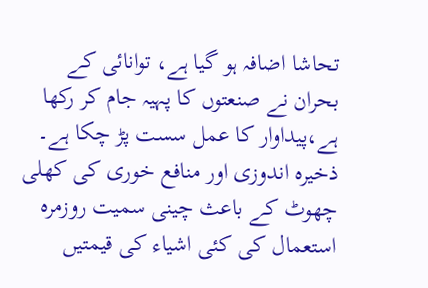تحاشا اضافہ ہو گیا ہے، توانائی کے بحران نے صنعتوں کا پہیہ جام کر رکھا ہے،پیداوار کا عمل سست پڑ چکا ہے۔ ذخیرہ اندوزی اور منافع خوری کی کھلی چھوٹ کے باعث چینی سمیت روزمرہ استعمال کی کئی اشیاء کی قیمتیں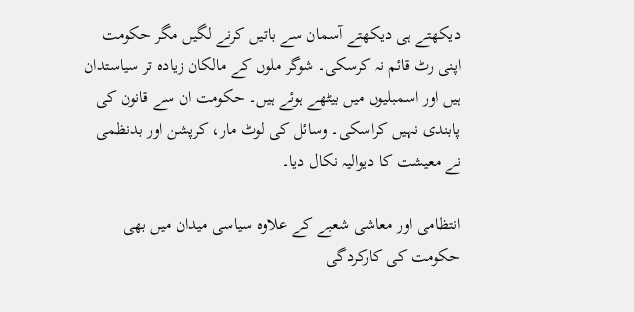دیکھتے ہی دیکھتے آسمان سے باتیں کرنے لگیں مگر حکومت اپنی رٹ قائم نہ کرسکی۔ شوگر ملوں کے مالکان زیادہ تر سیاستدان ہیں اور اسمبلیوں میں بیٹھے ہوئے ہیں۔ حکومت ان سے قانون کی پابندی نہیں کراسکی۔ وسائل کی لوٹ مار، کرپشن اور بدنظمی نے معیشت کا دیوالیہ نکال دیا۔

انتظامی اور معاشی شعبے کے علاوہ سیاسی میدان میں بھی حکومت کی کارکردگی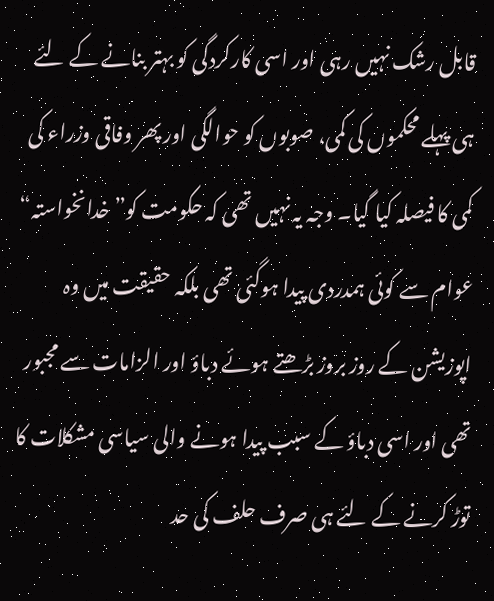قابل رشک نہیں رہی اور اسی کارکردگی کو بہتر بنانے کے لئے ہی پہلے محکموں کی کمی، صوبوں کو حوالگی اور پھر وفاقی وزراء کی کمی کا فیصلہ کیا گیا۔ وجہ یہ نہیں تھی کہ حکومت کو”خدانخواستہ“ عوام سے کوئی ہمدردی پیدا ہوگئی تھی بلکہ حقیقت میں وہ اپوزیشن کے روز بروز بڑھتے ہوئے دباؤ اور الزامات سے مجبور تھی اور اسی دباؤ کے سبب پیدا ہونے والی سیاسی مشکلات کا توڑ کرنے کے لئے ہی صرف حلف کی حد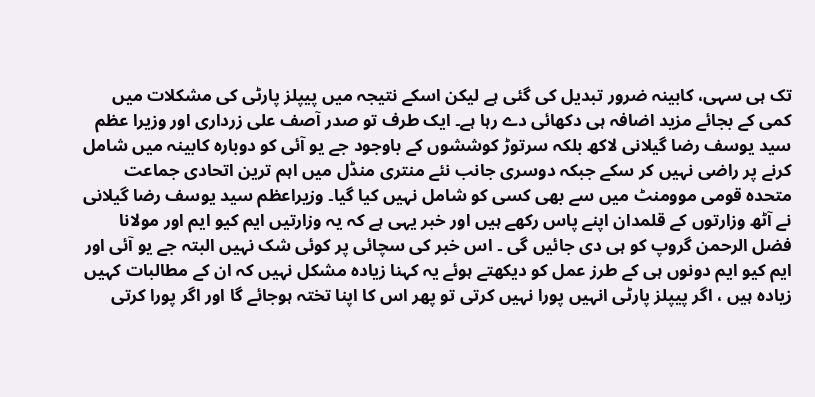تک ہی سہی، کابینہ ضرور تبدیل کی گئی ہے لیکن اسکے نتیجہ میں پیپلز پارٹی کی مشکلات میں کمی کے بجائے مزید اضافہ ہی دکھائی دے رہا ہے۔ ایک طرف تو صدر آصف علی زرداری اور وزیرا عظم سید یوسف رضا گیلانی لاکھ بلکہ سرتوڑ کوششوں کے باوجود جے یو آئی کو دوبارہ کابینہ میں شامل کرنے پر راضی نہیں کر سکے جبکہ دوسری جانب نئے منتری منڈل میں اہم ترین اتحادی جماعت متحدہ قومی موومنٹ میں سے بھی کسی کو شامل نہیں کیا گیا۔ وزیراعظم سید یوسف رضا گیلانی نے آٹھ وزارتوں کے قلمدان اپنے پاس رکھے ہیں اور خبر یہی ہے کہ یہ وزارتیں ایم کیو ایم اور مولانا فضل الرحمن گروپ کو ہی دی جائیں گی ۔ اس خبر کی سچائی پر کوئی شک نہیں البتہ جے یو آئی اور ایم کیو ایم دونوں ہی کے طرز عمل کو دیکھتے ہوئے یہ کہنا زیادہ مشکل نہیں کہ ان کے مطالبات کہیں زیادہ ہیں ، اگر پیپلز پارٹی انہیں پورا نہیں کرتی تو پھر اس کا اپنا تختہ ہوجائے گا اور اگر پورا کرتی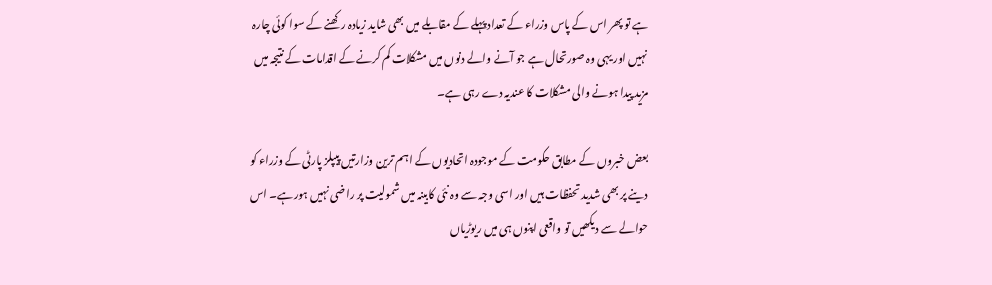ہے تو پھر اس کے پاس وزراء کے تعداد پہلے کے مقابلے میں بھی شاید زیادہ رکھنے کے سوا کوئی چارہ نہیں اور یہی وہ صورتحال ہے جو آنے والے دنوں میں مشکلات کم کرنے کے اقدامات کے نتیجہ میں مزید پیدا ہونے والی مشکلات کا عندیہ دے رہی ہے۔

بعض خبروں کے مطابق حکومت کے موجودہ اتحادیوں کے اہم ترین وزارتیں پیپلز پارٹی کے وزراء کو دینے پر بھی شدید تحفظات ہیں اور اسی وجہ سے وہ نئی کابینہ میں شمولیت پر راضی نہیں ہورہے۔ اس حوالے سے دیکھیں تو واقعی اپنوں ہی میں ریوڑیاں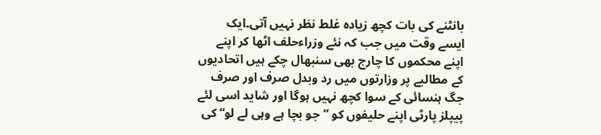بانٹنے کی بات کچھ زیادہ غلط نظر نہیں آتی۔ایک ایسے وقت میں جب کہ نئے وزراءحلف اٹھا کر اپنے اپنے محکموں کا چارج بھی سنبھال چکے ہیں اتحادیوں کے مطالبے پر وزارتوں میں رد وبدل صرف اور صرف جگ ہنسائی کے سوا کچھ نہیں ہوگا اور شاید اسی لئے پیپلز پارٹی اپنے حلیفوں کو ”جو بچا ہے وہی لے لو“ کی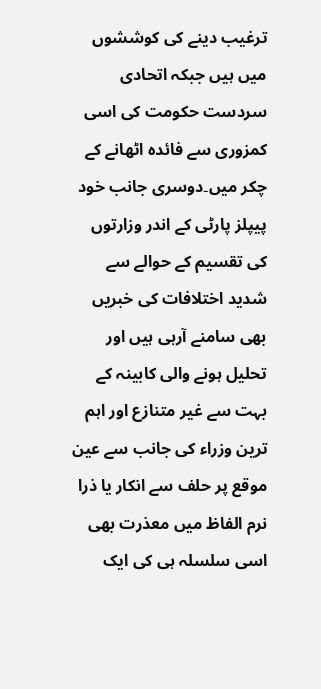ترغیب دینے کی کوششوں میں ہیں جبکہ اتحادی سردست حکومت کی اسی کمزوری سے فائدہ اٹھانے کے چکر میں۔دوسری جانب خود پیپلز پارٹی کے اندر وزارتوں کی تقسیم کے حوالے سے شدید اختلافات کی خبریں بھی سامنے آرہی ہیں اور تحلیل ہونے والی کابینہ کے بہت سے غیر متنازع اور اہم ترین وزراء کی جانب سے عین موقع پر حلف سے انکار یا ذرا نرم الفاظ میں معذرت بھی اسی سلسلہ ہی کی ایک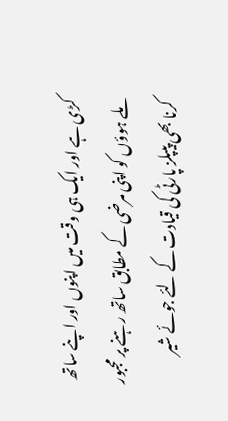کڑی ہے اور ایک ہی وقت میں اپنوں اور اپنے ساتھ ملے ہوؤں کو اپنی مرضی کے مطابق ساتھ رہنے پر مجبور کرنا بھی پیپلز پارٹی کی قیادت کے لئے جوئے شیر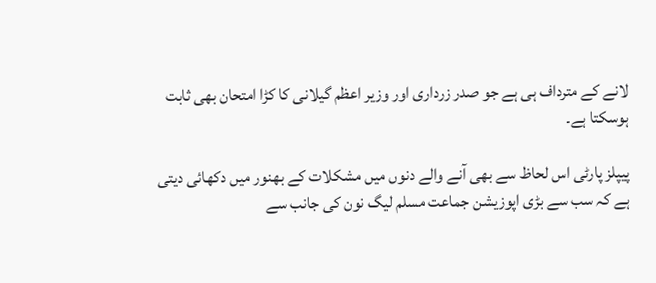لانے کے مترداف ہی ہے جو صدر زرداری اور وزیر اعظم گیلانی کا کڑا امتحان بھی ثابت ہوسکتا ہے۔

پیپلز پارٹی اس لحاظ سے بھی آنے والے دنوں میں مشکلات کے بھنور میں دکھائی دیتی ہے کہ سب سے بڑی اپوزیشن جماعت مسلم لیگ نون کی جانب سے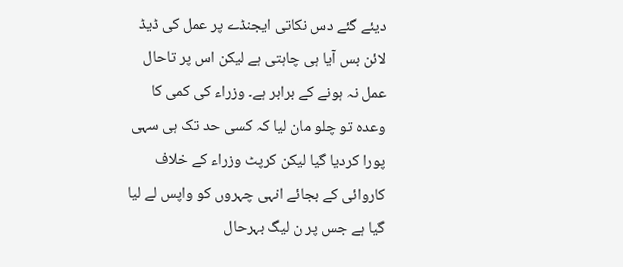دیئے گئے دس نکاتی ایجنڈے پر عمل کی ڈیڈ لائن بس آیا ہی چاہتی ہے لیکن اس پر تاحال عمل نہ ہونے کے برابر ہے۔ وزراء کی کمی کا وعدہ تو چلو مان لیا کہ کسی حد تک ہی سہی پورا کردیا گیا لیکن کرپٹ وزراء کے خلاف کاروائی کے بجائے انہی چہروں کو واپس لے لیا گیا ہے جس پر ن لیگ بہرحال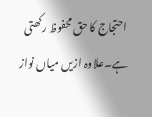احتجاج کا حق محفوظ رکھتی ہے۔علاوہ ازیں میاں نواز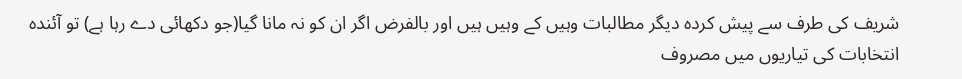شریف کی طرف سے پیش کردہ دیگر مطالبات وہیں کے وہیں ہیں اور بالفرض اگر ان کو نہ مانا گیا(جو دکھائی دے رہا ہے) تو آئندہ انتخابات کی تیاریوں میں مصروف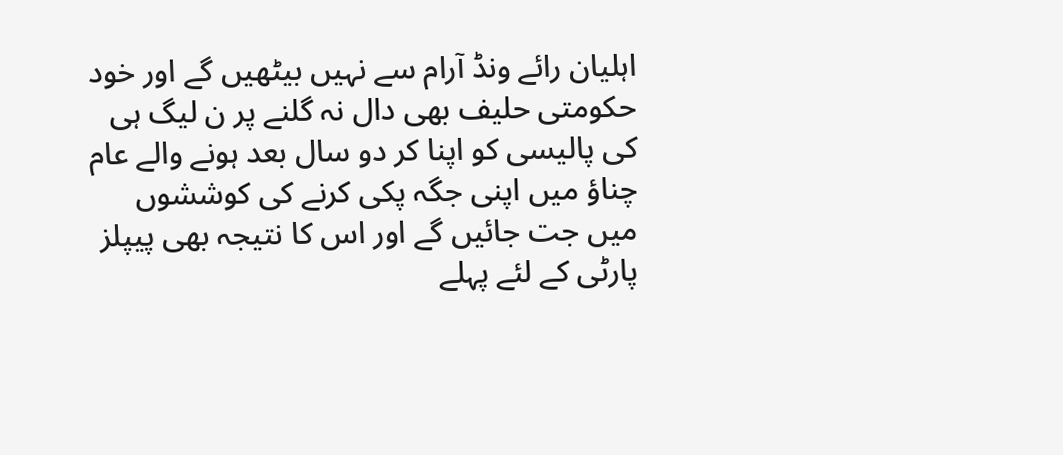اہلیان رائے ونڈ آرام سے نہیں بیٹھیں گے اور خود حکومتی حلیف بھی دال نہ گلنے پر ن لیگ ہی کی پالیسی کو اپنا کر دو سال بعد ہونے والے عام چناؤ میں اپنی جگہ پکی کرنے کی کوششوں میں جت جائیں گے اور اس کا نتیجہ بھی پیپلز پارٹی کے لئے پہلے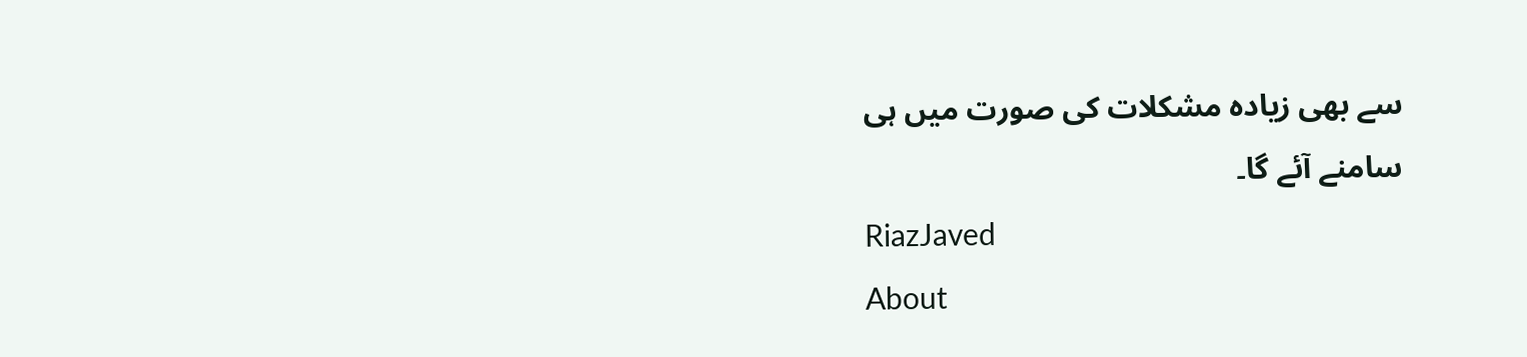سے بھی زیادہ مشکلات کی صورت میں ہی سامنے آئے گا۔
RiazJaved
About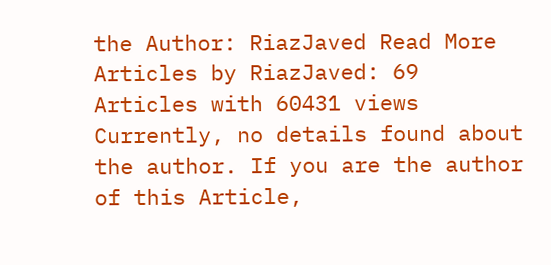the Author: RiazJaved Read More Articles by RiazJaved: 69 Articles with 60431 views Currently, no details found about the author. If you are the author of this Article,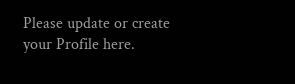Please update or create your Profile here.